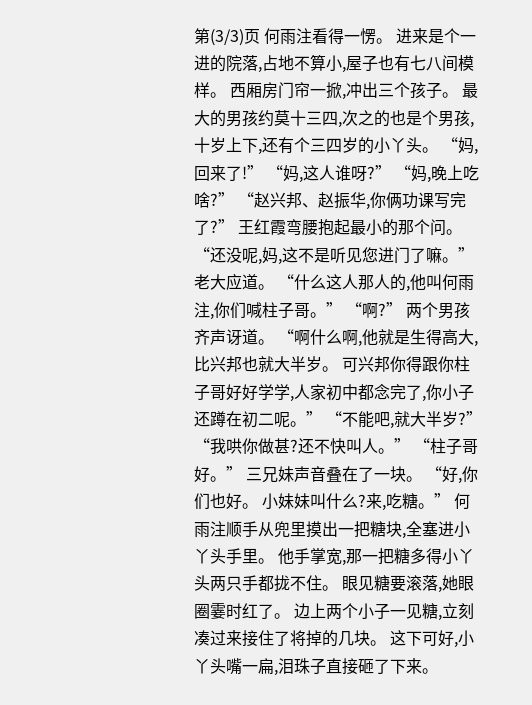第(3/3)页 何雨注看得一愣。 进来是个一进的院落,占地不算小,屋子也有七八间模样。 西厢房门帘一掀,冲出三个孩子。 最大的男孩约莫十三四,次之的也是个男孩,十岁上下,还有个三四岁的小丫头。 “妈,回来了!” “妈,这人谁呀?” “妈,晚上吃啥?” “赵兴邦、赵振华,你俩功课写完了?” 王红霞弯腰抱起最小的那个问。 “还没呢,妈,这不是听见您进门了嘛。” 老大应道。 “什么这人那人的,他叫何雨注,你们喊柱子哥。” “啊?” 两个男孩齐声讶道。 “啊什么啊,他就是生得高大,比兴邦也就大半岁。 可兴邦你得跟你柱子哥好好学学,人家初中都念完了,你小子还蹲在初二呢。” “不能吧,就大半岁?” “我哄你做甚?还不快叫人。” “柱子哥好。” 三兄妹声音叠在了一块。 “好,你们也好。 小妹妹叫什么?来,吃糖。” 何雨注顺手从兜里摸出一把糖块,全塞进小丫头手里。 他手掌宽,那一把糖多得小丫头两只手都拢不住。 眼见糖要滚落,她眼圈霎时红了。 边上两个小子一见糖,立刻凑过来接住了将掉的几块。 这下可好,小丫头嘴一扁,泪珠子直接砸了下来。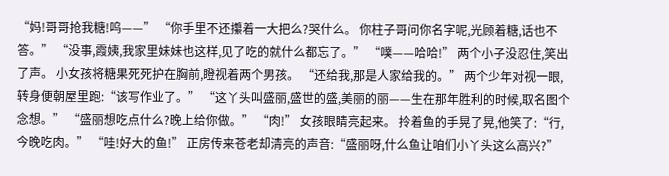“妈!哥哥抢我糖!呜——” “你手里不还攥着一大把么?哭什么。 你柱子哥问你名字呢,光顾着糖,话也不答。” “没事,霞姨,我家里妹妹也这样,见了吃的就什么都忘了。” “噗——哈哈!” 两个小子没忍住,笑出了声。 小女孩将糖果死死护在胸前,瞪视着两个男孩。 “还给我,那是人家给我的。” 两个少年对视一眼,转身便朝屋里跑:“该写作业了。” “这丫头叫盛丽,盛世的盛,美丽的丽——生在那年胜利的时候,取名图个念想。” “盛丽想吃点什么?晚上给你做。” “肉!” 女孩眼睛亮起来。 拎着鱼的手晃了晃,他笑了:“行,今晚吃肉。” “哇!好大的鱼!” 正房传来苍老却清亮的声音:“盛丽呀,什么鱼让咱们小丫头这么高兴?”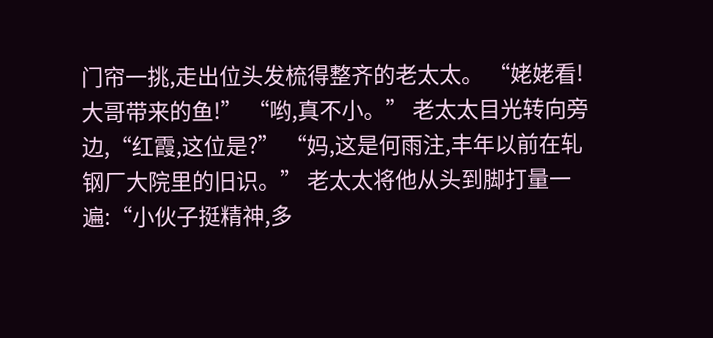门帘一挑,走出位头发梳得整齐的老太太。 “姥姥看!大哥带来的鱼!” “哟,真不小。” 老太太目光转向旁边,“红霞,这位是?” “妈,这是何雨注,丰年以前在轧钢厂大院里的旧识。” 老太太将他从头到脚打量一遍:“小伙子挺精神,多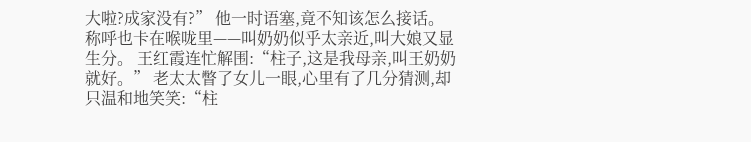大啦?成家没有?” 他一时语塞,竟不知该怎么接话。 称呼也卡在喉咙里——叫奶奶似乎太亲近,叫大娘又显生分。 王红霞连忙解围:“柱子,这是我母亲,叫王奶奶就好。” 老太太瞥了女儿一眼,心里有了几分猜测,却只温和地笑笑:“柱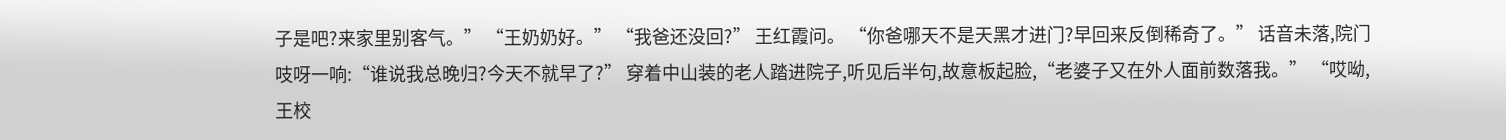子是吧?来家里别客气。” “王奶奶好。” “我爸还没回?” 王红霞问。 “你爸哪天不是天黑才进门?早回来反倒稀奇了。” 话音未落,院门吱呀一响:“谁说我总晚归?今天不就早了?” 穿着中山装的老人踏进院子,听见后半句,故意板起脸,“老婆子又在外人面前数落我。” “哎呦,王校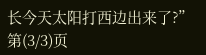长今天太阳打西边出来了?” 第(3/3)页